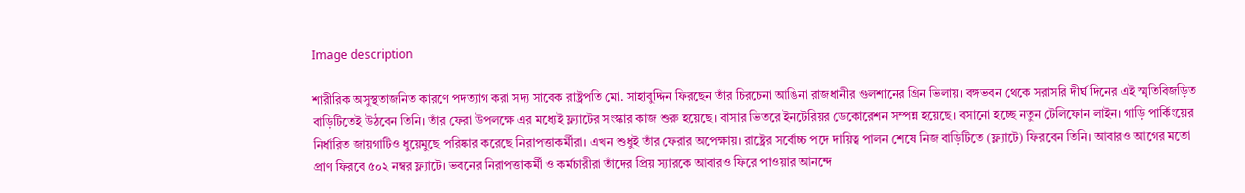Image description

শারীরিক অসুস্থতাজনিত কারণে পদত্যাগ করা সদ্য সাবেক রাষ্ট্রপতি মো. সাহাবুদ্দিন ফিরছেন তাঁর চিরচেনা আঙিনা রাজধানীর গুলশানের গ্রিন ভিলায়। বঙ্গভবন থেকে সরাসরি দীর্ঘ দিনের এই স্মৃতিবিজড়িত বাড়িটিতেই উঠবেন তিনি। তাঁর ফেরা উপলক্ষে এর মধ্যেই ফ্ল্যাটের সংস্কার কাজ শুরু হয়েছে। বাসার ভিতরে ইনটেরিয়র ডেকোরেশন সম্পন্ন হয়েছে। বসানো হচ্ছে নতুন টেলিফোন লাইন। গাড়ি পার্কিংয়ের নির্ধারিত জায়গাটিও ধুয়েমুছে পরিষ্কার করেছে নিরাপত্তাকর্মীরা। এখন শুধুই তাঁর ফেরার অপেক্ষায়। রাষ্ট্রের সর্বোচ্চ পদে দায়িত্ব পালন শেষে নিজ বাড়িটিতে (ফ্ল্যাটে) ফিরবেন তিনি। আবারও আগের মতো প্রাণ ফিরবে ৫০২ নম্বর ফ্ল্যাটে। ভবনের নিরাপত্তাকর্মী ও কর্মচারীরা তাঁদের প্রিয় স্যারকে আবারও ফিরে পাওয়ার আনন্দে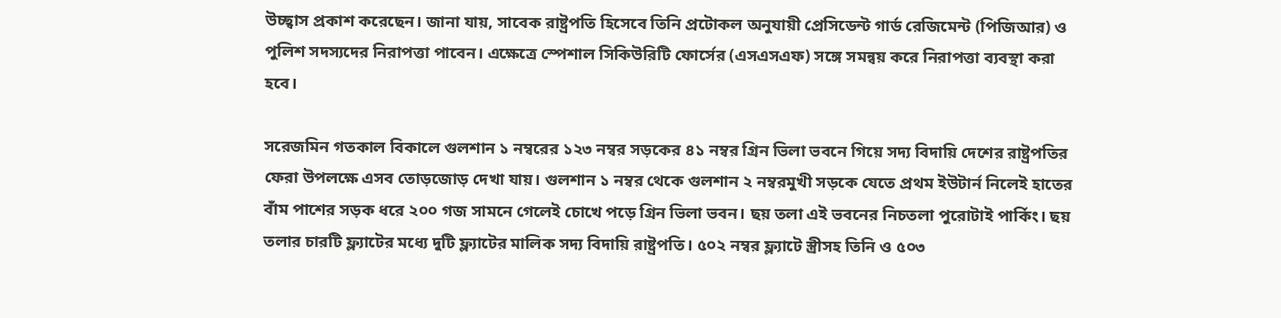উচ্ছ্বাস প্রকাশ করেছেন। জানা যায়, সাবেক রাষ্ট্রপতি হিসেবে তিনি প্রটোকল অনুযায়ী প্রেসিডেন্ট গার্ড রেজিমেন্ট (পিজিআর) ও পুলিশ সদস্যদের নিরাপত্তা পাবেন। এক্ষেত্রে স্পেশাল সিকিউরিটি ফোর্সের (এসএসএফ) সঙ্গে সমন্বয় করে নিরাপত্তা ব্যবস্থা করা হবে।

সরেজমিন গতকাল বিকালে গুলশান ১ নম্বরের ১২৩ নম্বর সড়কের ৪১ নম্বর গ্রিন ভিলা ভবনে গিয়ে সদ্য বিদায়ি দেশের রাষ্ট্রপতির ফেরা উপলক্ষে এসব তোড়জোড় দেখা যায়। গুলশান ১ নম্বর থেকে গুলশান ২ নম্বরমুখী সড়কে যেতে প্রথম ইউটার্ন নিলেই হাতের বাঁম পাশের সড়ক ধরে ২০০ গজ সামনে গেলেই চোখে পড়ে গ্রিন ভিলা ভবন। ছয় তলা এই ভবনের নিচতলা পুরোটাই পার্কিং। ছয় তলার চারটি ফ্ল্যাটের মধ্যে দুটি ফ্ল্যাটের মালিক সদ্য বিদায়ি রাষ্ট্রপতি। ৫০২ নম্বর ফ্ল্যাটে স্ত্রীসহ তিনি ও ৫০৩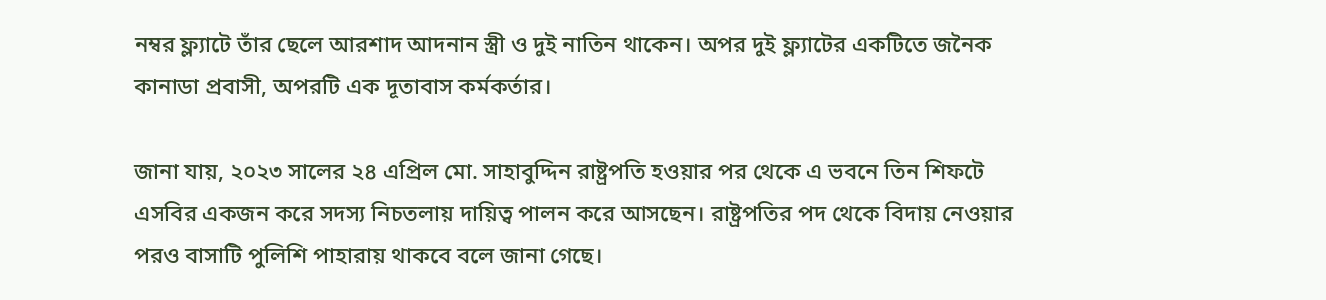নম্বর ফ্ল্যাটে তাঁর ছেলে আরশাদ আদনান স্ত্রী ও দুই নাতিন থাকেন। অপর দুই ফ্ল্যাটের একটিতে জনৈক কানাডা প্রবাসী, অপরটি এক দূতাবাস কর্মকর্তার।

জানা যায়, ২০২৩ সালের ২৪ এপ্রিল মো. সাহাবুদ্দিন রাষ্ট্রপতি হওয়ার পর থেকে এ ভবনে তিন শিফটে এসবির একজন করে সদস্য নিচতলায় দায়িত্ব পালন করে আসছেন। রাষ্ট্রপতির পদ থেকে বিদায় নেওয়ার পরও বাসাটি পুলিশি পাহারায় থাকবে বলে জানা গেছে।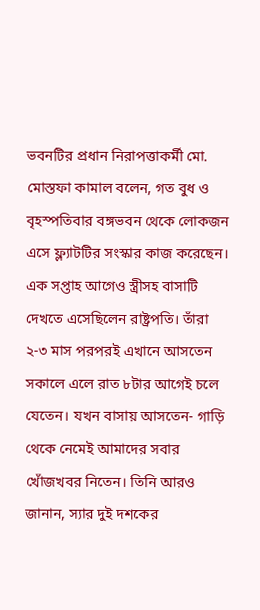ভবনটির প্রধান নিরাপত্তাকর্মী মো. মোস্তফা কামাল বলেন, গত বুধ ও বৃহস্পতিবার বঙ্গভবন থেকে লোকজন এসে ফ্ল্যাটটির সংস্কার কাজ করেছেন। এক সপ্তাহ আগেও স্ত্রীসহ বাসাটি দেখতে এসেছিলেন রাষ্ট্রপতি। তাঁরা ২-৩ মাস পরপরই এখানে আসতেন সকালে এলে রাত ৮টার আগেই চলে যেতেন। যখন বাসায় আসতেন- গাড়ি থেকে নেমেই আমাদের সবার খোঁজখবর নিতেন। তিনি আরও জানান, স্যার দুই দশকের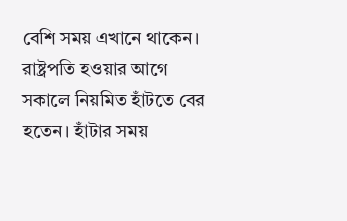বেশি সময় এখানে থাকেন। রাষ্ট্রপতি হওয়ার আগে সকালে নিয়মিত হাঁটতে বের হতেন। হাঁটার সময়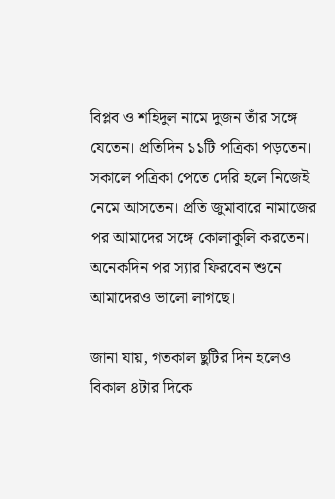বিপ্লব ও শহিদুল নামে দুজন তাঁর সঙ্গে যেতেন। প্রতিদিন ১১টি পত্রিকা পড়তেন। সকালে পত্রিকা পেতে দেরি হলে নিজেই নেমে আসতেন। প্রতি জুমাবারে নামাজের পর আমাদের সঙ্গে কোলাকুলি করতেন। অনেকদিন পর স্যার ফিরবেন শুনে আমাদেরও ভালো লাগছে।

জানা যায়, গতকাল ছুটির দিন হলেও বিকাল ৪টার দিকে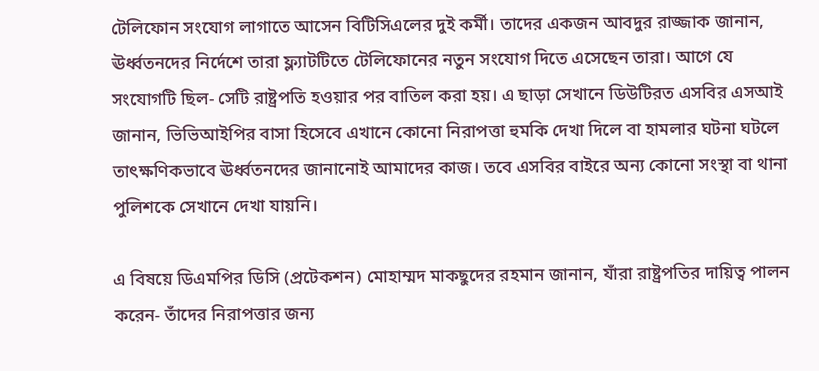টেলিফোন সংযোগ লাগাতে আসেন বিটিসিএলের দুই কর্মী। তাদের একজন আবদুর রাজ্জাক জানান, ঊর্ধ্বতনদের নির্দেশে তারা ফ্ল্যাটটিতে টেলিফোনের নতুন সংযোগ দিতে এসেছেন তারা। আগে যে সংযোগটি ছিল- সেটি রাষ্ট্রপতি হওয়ার পর বাতিল করা হয়। এ ছাড়া সেখানে ডিউটিরত এসবির এসআই জানান, ভিভিআইপির বাসা হিসেবে এখানে কোনো নিরাপত্তা হুমকি দেখা দিলে বা হামলার ঘটনা ঘটলে তাৎক্ষণিকভাবে ঊর্ধ্বতনদের জানানোই আমাদের কাজ। তবে এসবির বাইরে অন্য কোনো সংস্থা বা থানা পুলিশকে সেখানে দেখা যায়নি।

এ বিষয়ে ডিএমপির ডিসি (প্রটেকশন) মোহাম্মদ মাকছুদের রহমান জানান, যাঁরা রাষ্ট্রপতির দায়িত্ব পালন করেন- তাঁদের নিরাপত্তার জন্য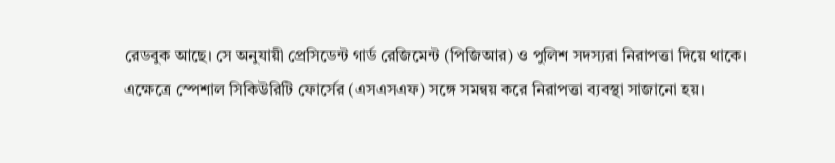রেডবুক আছে। সে অনুযায়ী প্রেসিডেন্ট গার্ড রেজিমেন্ট (পিজিআর) ও পুলিশ সদস্যরা নিরাপত্তা দিয়ে থাকে। এক্ষেত্রে স্পেশাল সিকিউরিটি ফোর্সের (এসএসএফ) সঙ্গে সমন্বয় করে নিরাপত্তা ব্যবস্থা সাজানো হয়।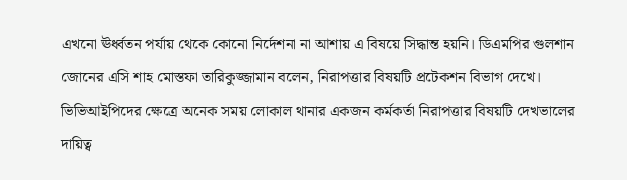এখনো ঊর্ধ্বতন পর্যায় থেকে কোনো নির্দেশনা না আশায় এ বিষয়ে সিদ্ধান্ত হয়নি। ডিএমপির গুলশান জোনের এসি শাহ মোস্তফা তারিকুজ্জামান বলেন, নিরাপত্তার বিষয়টি প্রটেকশন বিভাগ দেখে। ভিভিআইপিদের ক্ষেত্রে অনেক সময় লোকাল থানার একজন কর্মকর্তা নিরাপত্তার বিষয়টি দেখভালের দায়িত্ব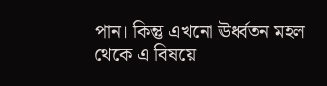পান। কিন্তু এখনো ঊর্ধ্বতন মহল থেকে এ বিষয়ে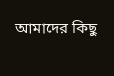আমাদের কিছু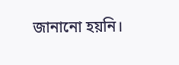জানানো হয়নি।